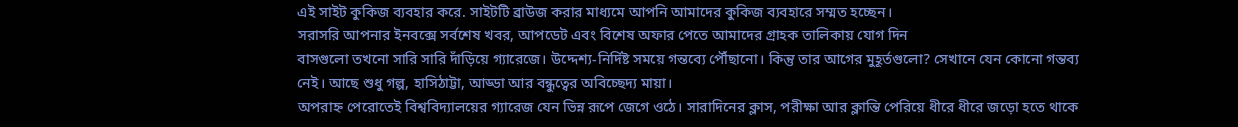এই সাইট কুকিজ ব্যবহার করে. সাইটটি ব্রাউজ করার মাধ্যমে আপনি আমাদের কুকিজ ব্যবহারে সম্মত হচ্ছেন।
সরাসরি আপনার ইনবক্সে সর্বশেষ খবর, আপডেট এবং বিশেষ অফার পেতে আমাদের গ্রাহক তালিকায় যোগ দিন
বাসগুলো তখনো সারি সারি দাঁড়িয়ে গ্যারেজে। উদ্দেশ্য-নির্দিষ্ট সময়ে গন্তব্যে পৌঁছানো। কিন্তু তার আগের মুহূর্তগুলো? সেখানে যেন কোনো গন্তব্য নেই। আছে শুধু গল্প, হাসিঠাট্টা, আড্ডা আর বন্ধুত্বের অবিচ্ছেদ্য মায়া।
অপরাহ্ন পেরোতেই বিশ্ববিদ্যালয়ের গ্যারেজ যেন ভিন্ন রূপে জেগে ওঠে। সারাদিনের ক্লাস, পরীক্ষা আর ক্লান্তি পেরিয়ে ধীরে ধীরে জড়ো হতে থাকে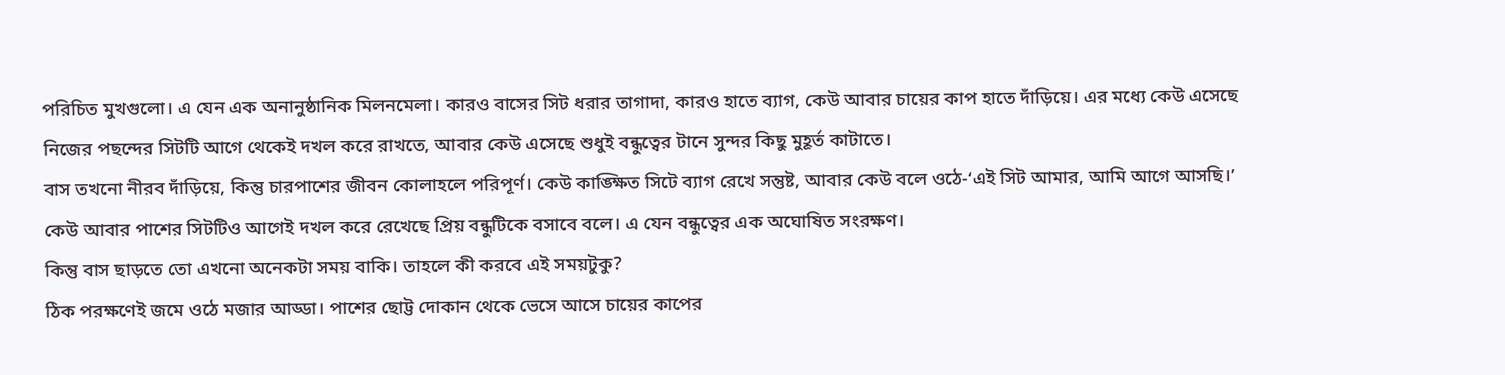পরিচিত মুখগুলো। এ যেন এক অনানুষ্ঠানিক মিলনমেলা। কারও বাসের সিট ধরার তাগাদা, কারও হাতে ব্যাগ, কেউ আবার চায়ের কাপ হাতে দাঁড়িয়ে। এর মধ্যে কেউ এসেছে নিজের পছন্দের সিটটি আগে থেকেই দখল করে রাখতে, আবার কেউ এসেছে শুধুই বন্ধুত্বের টানে সুন্দর কিছু মুহূর্ত কাটাতে।
বাস তখনো নীরব দাঁড়িয়ে, কিন্তু চারপাশের জীবন কোলাহলে পরিপূর্ণ। কেউ কাঙ্ক্ষিত সিটে ব্যাগ রেখে সন্তুষ্ট, আবার কেউ বলে ওঠে-‘এই সিট আমার, আমি আগে আসছি।’ কেউ আবার পাশের সিটটিও আগেই দখল করে রেখেছে প্রিয় বন্ধুটিকে বসাবে বলে। এ যেন বন্ধুত্বের এক অঘোষিত সংরক্ষণ।
কিন্তু বাস ছাড়তে তো এখনো অনেকটা সময় বাকি। তাহলে কী করবে এই সময়টুকু?
ঠিক পরক্ষণেই জমে ওঠে মজার আড্ডা। পাশের ছোট্ট দোকান থেকে ভেসে আসে চায়ের কাপের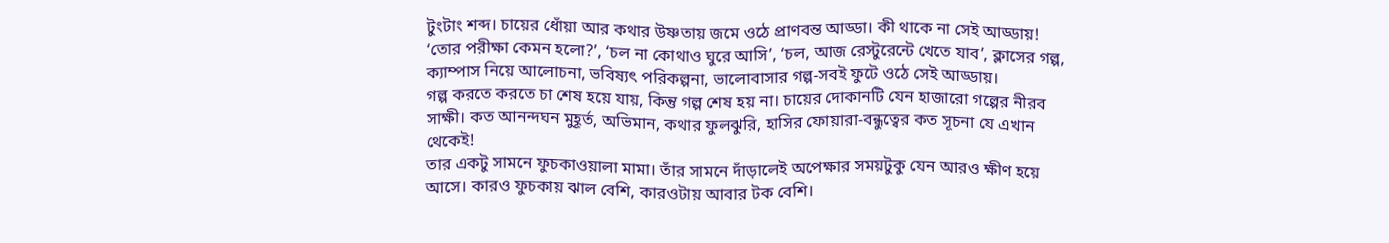টুংটাং শব্দ। চায়ের ধোঁয়া আর কথার উষ্ণতায় জমে ওঠে প্রাণবন্ত আড্ডা। কী থাকে না সেই আড্ডায়! ‘তোর পরীক্ষা কেমন হলো?’, ‘চল না কোথাও ঘুরে আসি’, ‘চল, আজ রেস্টুরেন্টে খেতে যাব’, ক্লাসের গল্প, ক্যাম্পাস নিয়ে আলোচনা, ভবিষ্যৎ পরিকল্পনা, ভালোবাসার গল্প-সবই ফুটে ওঠে সেই আড্ডায়।
গল্প করতে করতে চা শেষ হয়ে যায়, কিন্তু গল্প শেষ হয় না। চায়ের দোকানটি যেন হাজারো গল্পের নীরব সাক্ষী। কত আনন্দঘন মুহূর্ত, অভিমান, কথার ফুলঝুরি, হাসির ফোয়ারা-বন্ধুত্বের কত সূচনা যে এখান থেকেই!
তার একটু সামনে ফুচকাওয়ালা মামা। তাঁর সামনে দাঁড়ালেই অপেক্ষার সময়টুকু যেন আরও ক্ষীণ হয়ে আসে। কারও ফুচকায় ঝাল বেশি, কারওটায় আবার টক বেশি।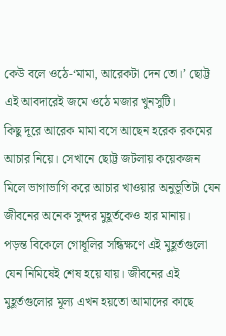কেউ বলে ওঠে-‘মামা, আরেকটা দেন তো।’ ছোট্ট এই আবদারেই জমে ওঠে মজার খুনসুটি।
কিছু দূরে আরেক মামা বসে আছেন হরেক রকমের আচার নিয়ে। সেখানে ছোট্ট জটলায় কয়েকজন মিলে ভাগাভাগি করে আচার খাওয়ার অনুভূতিটা যেন জীবনের অনেক সুন্দর মুহূর্তকেও হার মানায়।
পড়ন্ত বিকেলে গোধূলির সন্ধিক্ষণে এই মুহূর্তগুলো যেন নিমিষেই শেষ হয়ে যায়। জীবনের এই মুহূর্তগুলোর মূল্য এখন হয়তো আমাদের কাছে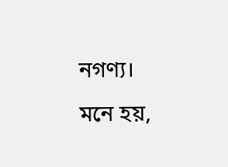নগণ্য। মনে হয়,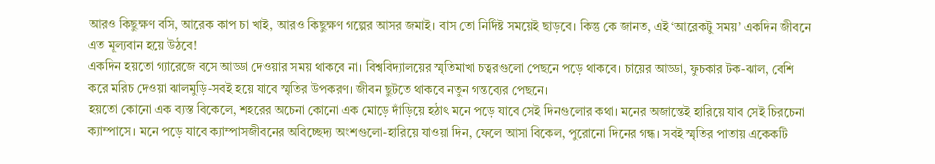আরও কিছুক্ষণ বসি, আরেক কাপ চা খাই, আরও কিছুক্ষণ গল্পের আসর জমাই। বাস তো নির্দিষ্ট সময়েই ছাড়বে। কিন্তু কে জানত, এই ‘আরেকটু সময়’ একদিন জীবনে এত মূল্যবান হয়ে উঠবে!
একদিন হয়তো গ্যারেজে বসে আড্ডা দেওয়ার সময় থাকবে না। বিশ্ববিদ্যালয়ের স্মৃতিমাখা চত্বরগুলো পেছনে পড়ে থাকবে। চায়ের আড্ডা, ফুচকার টক-ঝাল, বেশি করে মরিচ দেওয়া ঝালমুড়ি-সবই হয়ে যাবে স্মৃতির উপকরণ। জীবন ছুটতে থাকবে নতুন গন্তব্যের পেছনে।
হয়তো কোনো এক ব্যস্ত বিকেলে, শহরের অচেনা কোনো এক মোড়ে দাঁড়িয়ে হঠাৎ মনে পড়ে যাবে সেই দিনগুলোর কথা। মনের অজান্তেই হারিয়ে যাব সেই চিরচেনা ক্যাম্পাসে। মনে পড়ে যাবে ক্যাম্পাসজীবনের অবিচ্ছেদ্য অংশগুলো-হারিয়ে যাওয়া দিন, ফেলে আসা বিকেল, পুরোনো দিনের গন্ধ। সবই স্মৃতির পাতায় একেকটি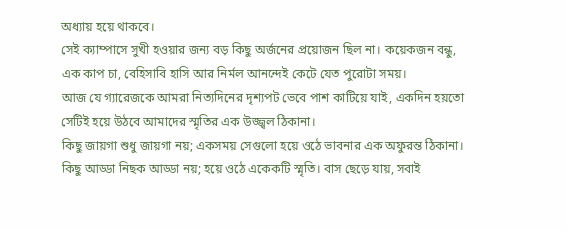অধ্যায় হয়ে থাকবে।
সেই ক্যাম্পাসে সুখী হওয়ার জন্য বড় কিছু অর্জনের প্রয়োজন ছিল না। কয়েকজন বন্ধু, এক কাপ চা, বেহিসাবি হাসি আর নির্মল আনন্দেই কেটে যেত পুরোটা সময়।
আজ যে গ্যারেজকে আমরা নিত্যদিনের দৃশ্যপট ভেবে পাশ কাটিয়ে যাই, একদিন হয়তো সেটিই হয়ে উঠবে আমাদের স্মৃতির এক উজ্জ্বল ঠিকানা।
কিছু জায়গা শুধু জায়গা নয়; একসময় সেগুলো হয়ে ওঠে ভাবনার এক অফুরন্ত ঠিকানা। কিছু আড্ডা নিছক আড্ডা নয়; হয়ে ওঠে একেকটি স্মৃতি। বাস ছেড়ে যায়, সবাই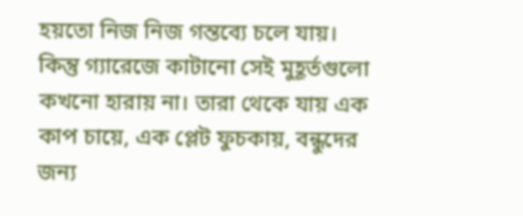হয়তো নিজ নিজ গন্তব্যে চলে যায়। কিন্তু গ্যারেজে কাটানো সেই মুহূর্তগুলো কখনো হারায় না। তারা থেকে যায় এক কাপ চায়ে, এক প্লেট ফুচকায়, বন্ধুদের জন্য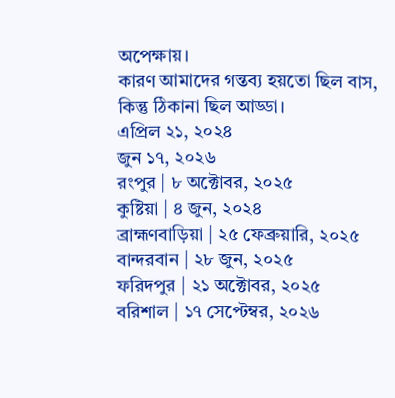অপেক্ষায়।
কারণ আমাদের গন্তব্য হয়তো ছিল বাস, কিন্তু ঠিকানা ছিল আড্ডা।
এপ্রিল ২১, ২০২৪
জুন ১৭, ২০২৬
রংপুর | ৮ অক্টোবর, ২০২৫
কুষ্টিয়া | ৪ জুন, ২০২৪
ব্রাহ্মণবাড়িয়া | ২৫ ফেব্রুয়ারি, ২০২৫
বান্দরবান | ২৮ জুন, ২০২৫
ফরিদপুর | ২১ অক্টোবর, ২০২৫
বরিশাল | ১৭ সেপ্টেম্বর, ২০২৬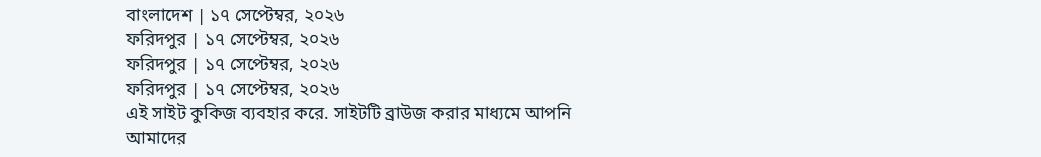বাংলাদেশ | ১৭ সেপ্টেম্বর, ২০২৬
ফরিদপুর | ১৭ সেপ্টেম্বর, ২০২৬
ফরিদপুর | ১৭ সেপ্টেম্বর, ২০২৬
ফরিদপুর | ১৭ সেপ্টেম্বর, ২০২৬
এই সাইট কুকিজ ব্যবহার করে. সাইটটি ব্রাউজ করার মাধ্যমে আপনি আমাদের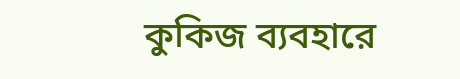কুকিজ ব্যবহারে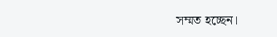সম্মত হচ্ছেন।